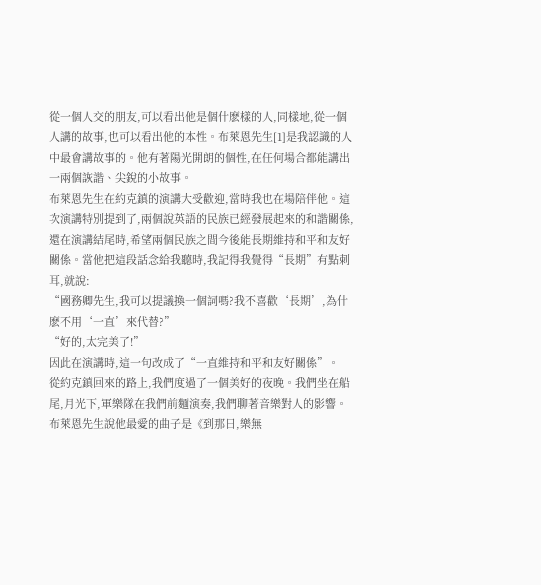從一個人交的朋友,可以看出他是個什麽樣的人,同樣地,從一個人講的故事,也可以看出他的本性。布萊恩先生[1]是我認識的人中最會講故事的。他有著陽光開朗的個性,在任何場合都能講出一兩個詼諧、尖銳的小故事。
布萊恩先生在約克鎮的演講大受歡迎,當時我也在場陪伴他。這次演講特別提到了,兩個說英語的民族已經發展起來的和諧關係,還在演講結尾時,希望兩個民族之間今後能長期維持和平和友好關係。當他把這段話念給我聽時,我記得我覺得“長期”有點刺耳,就說:
“國務卿先生,我可以提議換一個詞嗎?我不喜歡‘長期’,為什麽不用‘一直’來代替?”
“好的,太完美了!”
因此在演講時,這一句改成了“一直維持和平和友好關係”。
從約克鎮回來的路上,我們度過了一個美好的夜晚。我們坐在船尾,月光下,軍樂隊在我們前麵演奏,我們聊著音樂對人的影響。布萊恩先生說他最愛的曲子是《到那日,樂無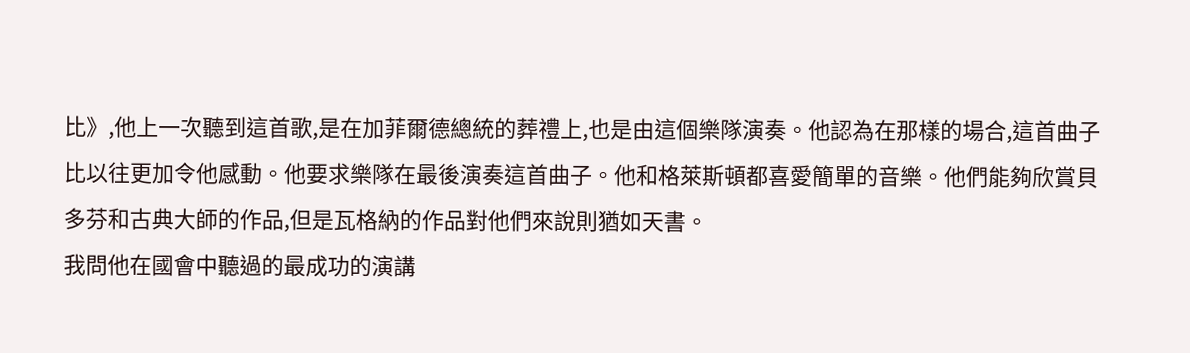比》,他上一次聽到這首歌,是在加菲爾德總統的葬禮上,也是由這個樂隊演奏。他認為在那樣的場合,這首曲子比以往更加令他感動。他要求樂隊在最後演奏這首曲子。他和格萊斯頓都喜愛簡單的音樂。他們能夠欣賞貝多芬和古典大師的作品,但是瓦格納的作品對他們來說則猶如天書。
我問他在國會中聽過的最成功的演講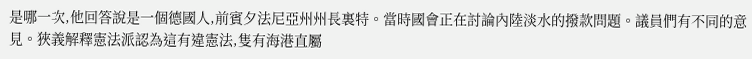是哪一次,他回答說是一個德國人,前賓夕法尼亞州州長裏特。當時國會正在討論內陸淡水的撥款問題。議員們有不同的意見。狹義解釋憲法派認為這有違憲法,隻有海港直屬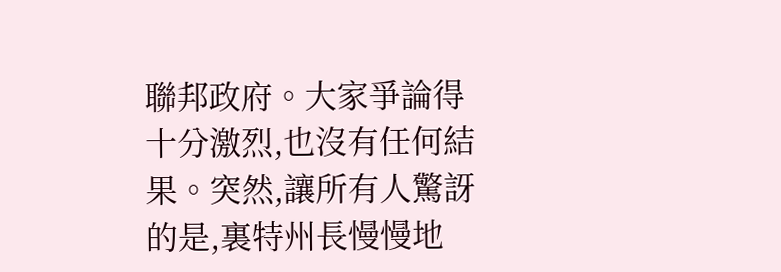聯邦政府。大家爭論得十分激烈,也沒有任何結果。突然,讓所有人驚訝的是,裏特州長慢慢地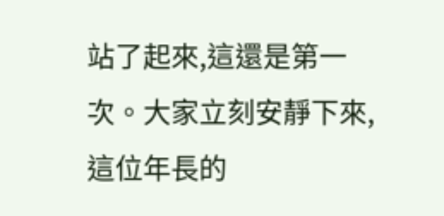站了起來,這還是第一次。大家立刻安靜下來,這位年長的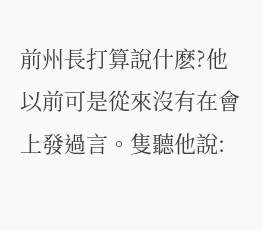前州長打算說什麽?他以前可是從來沒有在會上發過言。隻聽他說: